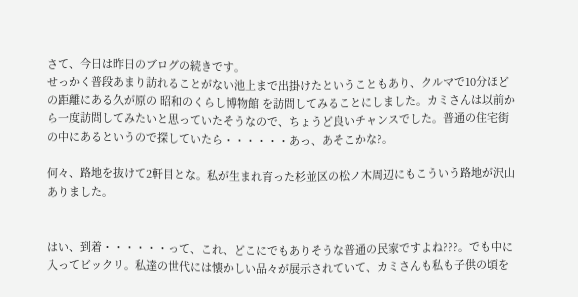さて、今日は昨日のブログの続きです。
せっかく普段あまり訪れることがない池上まで出掛けたということもあり、クルマで10分ほどの距離にある久が原の 昭和のくらし博物館 を訪問してみることにしました。カミさんは以前から一度訪問してみたいと思っていたそうなので、ちょうど良いチャンスでした。普通の住宅街の中にあるというので探していたら・・・・・・あっ、あそこかな?。

何々、路地を抜けて2軒目とな。私が生まれ育った杉並区の松ノ木周辺にもこういう路地が沢山ありました。


はい、到着・・・・・・って、これ、どこにでもありそうな普通の民家ですよね???。でも中に入ってビックリ。私達の世代には懐かしい品々が展示されていて、カミさんも私も子供の頃を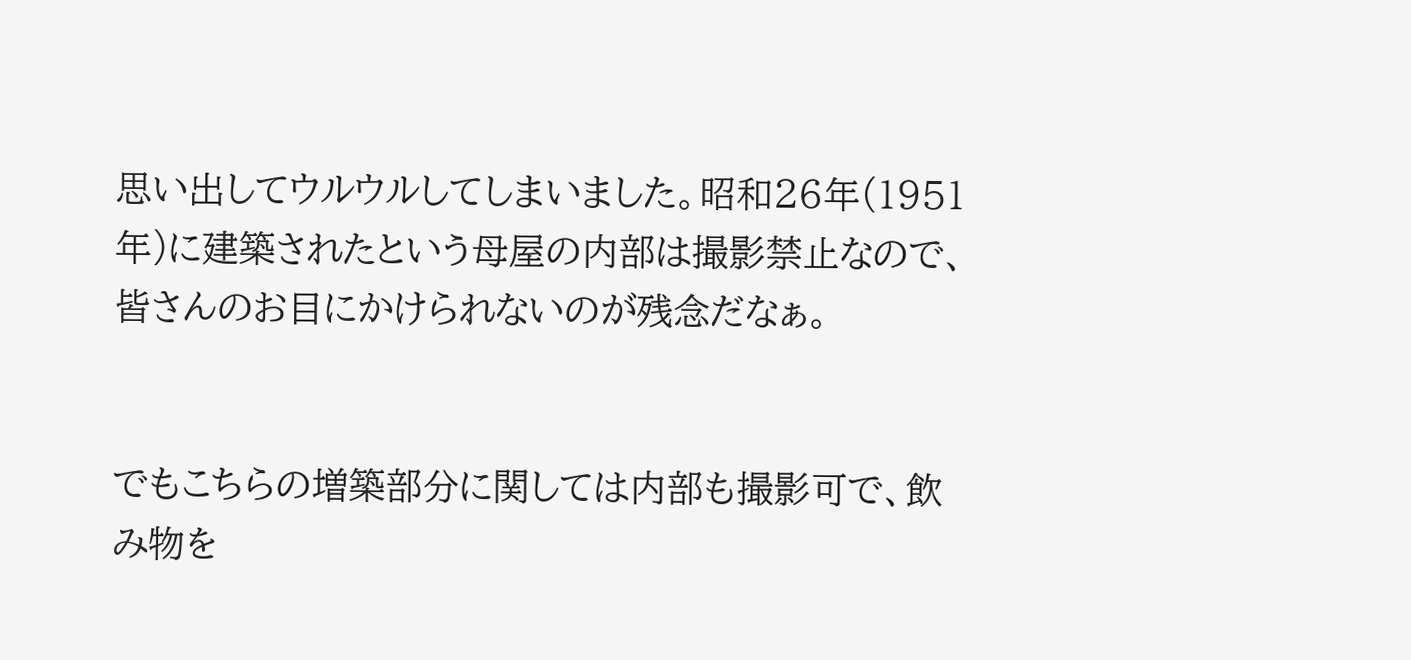思い出してウルウルしてしまいました。昭和26年(1951年)に建築されたという母屋の内部は撮影禁止なので、皆さんのお目にかけられないのが残念だなぁ。


でもこちらの増築部分に関しては内部も撮影可で、飲み物を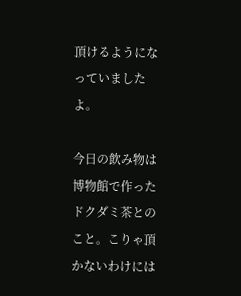頂けるようになっていましたよ。

今日の飲み物は博物館で作ったドクダミ茶とのこと。こりゃ頂かないわけには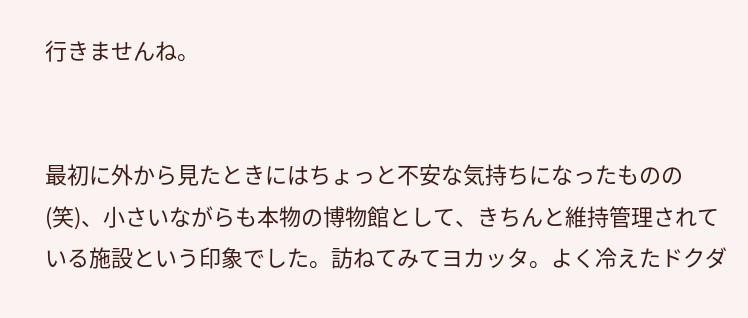行きませんね。


最初に外から見たときにはちょっと不安な気持ちになったものの(笑)、小さいながらも本物の博物館として、きちんと維持管理されている施設という印象でした。訪ねてみてヨカッタ。よく冷えたドクダ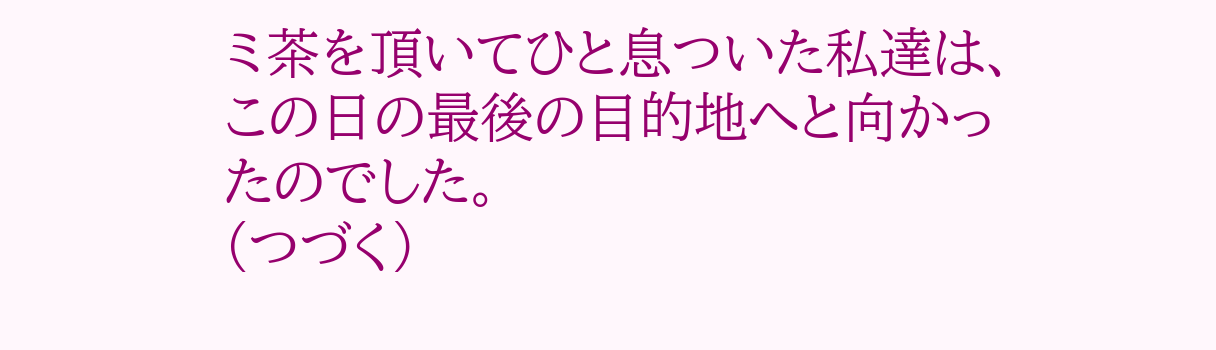ミ茶を頂いてひと息ついた私達は、この日の最後の目的地へと向かったのでした。
(つづく)